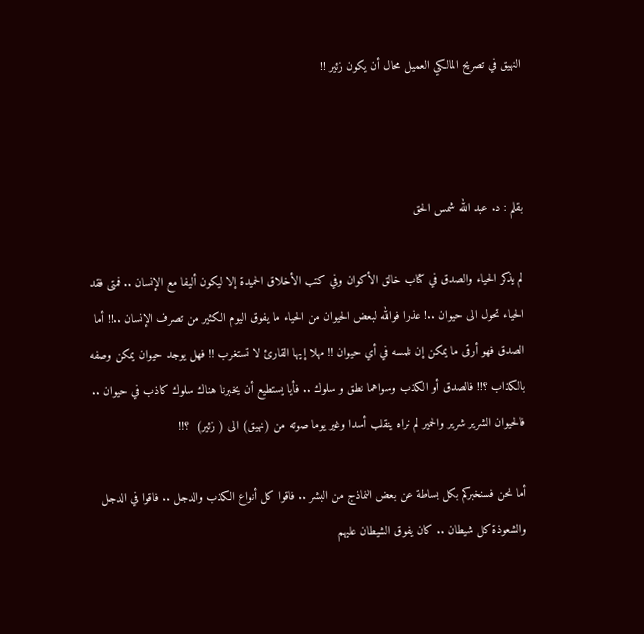النهيق في تصريح المالكي العميل محال أن يكون زئير !!



بقلم : د. عبد الله شمس الحق

لم يذكر الحياء والصدق في كتاب خالق الأكوان وفي كتب الأخلاق الحميدة إلا ليكون أليفا مع الإنسان .. فمتى فقد الحياء تحول الى حيوان ..! عذرا فوالله لبعض الحيوان من الحياء ما يفوق اليوم الكثير من تصرف الإنسان ..!! أما الصدق فهو أرقى ما يمكن إن نلمسه في أي حيوان !! مهلا إيها القارئ لا تستغرب !! فهل يوجد حيوان يمكن وصفه بالكذاب ؟!! فالصدق أو الكذب وسواهما نطق و سلوك .. فأيا يستطيع أن يخبرنا هناك سلوك كاذب في حيوان .. فالحيوان الشرير شرير والحمير لم نراه ينقلب أسدا وغير يوما صوته من (نهيق) الى ( زئير)  ؟!!

أما نحن فسنخبركم بكل بساطة عن بعض النماذج من البشر .. فاقوا كل أنواع الكذب والدجل .. فاقوا في الدجل والشعوذة كل شيطان .. كان يفوق الشيطان عليهم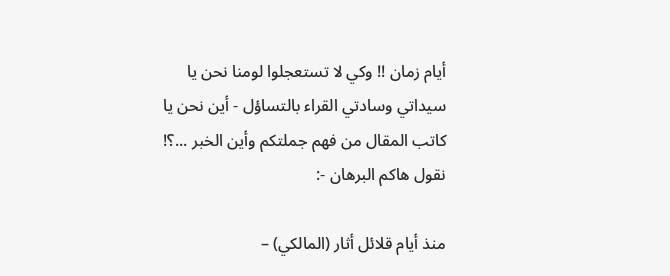أيام زمان !! وكي لا تستعجلوا لومنا نحن يا سيداتي وسادتي القراء بالتساؤل - أين نحن يا كاتب المقال من فهم جملتكم وأين الخبر ...؟! نقول هاكم البرهان -:

منذ أيام قلائل أثار (المالكي) –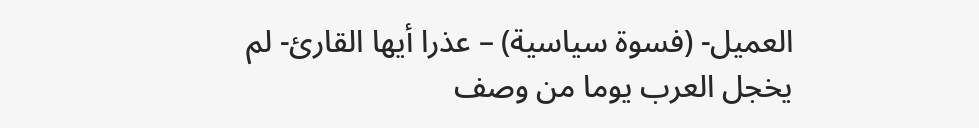العميل- (فسوة سياسية) – عذرا أيها القارئ- لم يخجل العرب يوما من وصف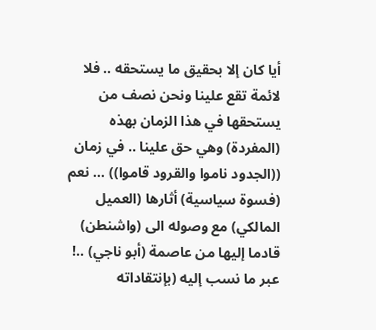أيا كان إلا بحقيق ما يستحقه .. فلا لائمة تقع علينا ونحن نصف من يستحقها في هذا الزمان بهذه (المفردة) وهي حق علينا .. في زمان ((الجدود ناموا والقرود قاموا)) ... نعم (فسوة سياسية) أثارها (العميل المالكي) مع وصوله الى (واشنطن) قادما إليها من عاصمة (أبو ناجي) ..! عبر ما نسب إليه (بإنتقاداته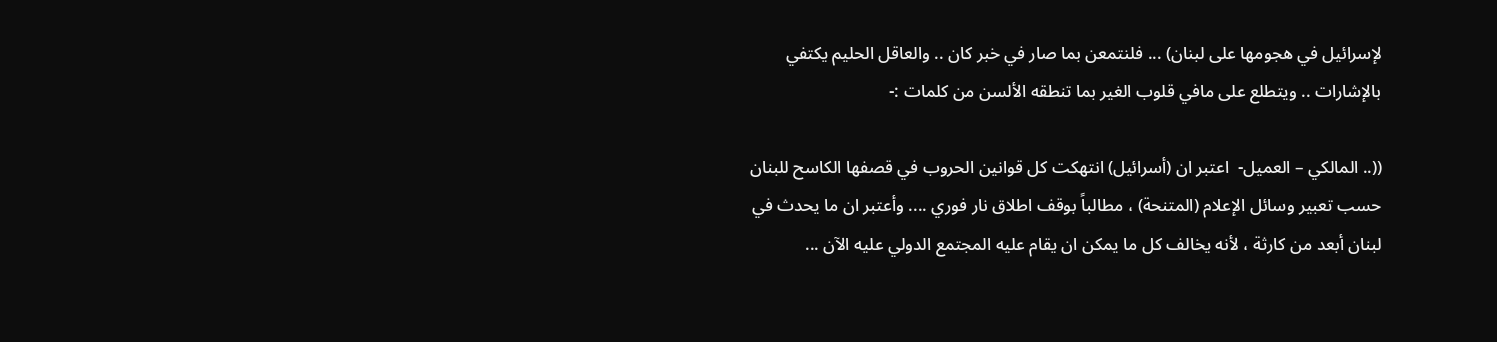لإسرائيل في هجومها على لبنان) ... فلنتمعن بما صار في خبر كان .. والعاقل الحليم يكتفي بالإشارات .. ويتطلع على مافي قلوب الغير بما تنطقه الألسن من كلمات :-

((.. المالكي – العميل-  اعتبر ان (أسرائيل) انتهكت كل قوانين الحروب في قصفها الكاسح للبنان حسب تعبير وسائل الإعلام (المتنحة) ، مطالباً بوقف اطلاق نار فوري .... وأعتبر ان ما يحدث في لبنان أبعد من كارثة ، لأنه يخالف كل ما يمكن ان يقام عليه المجتمع الدولي عليه الآن ...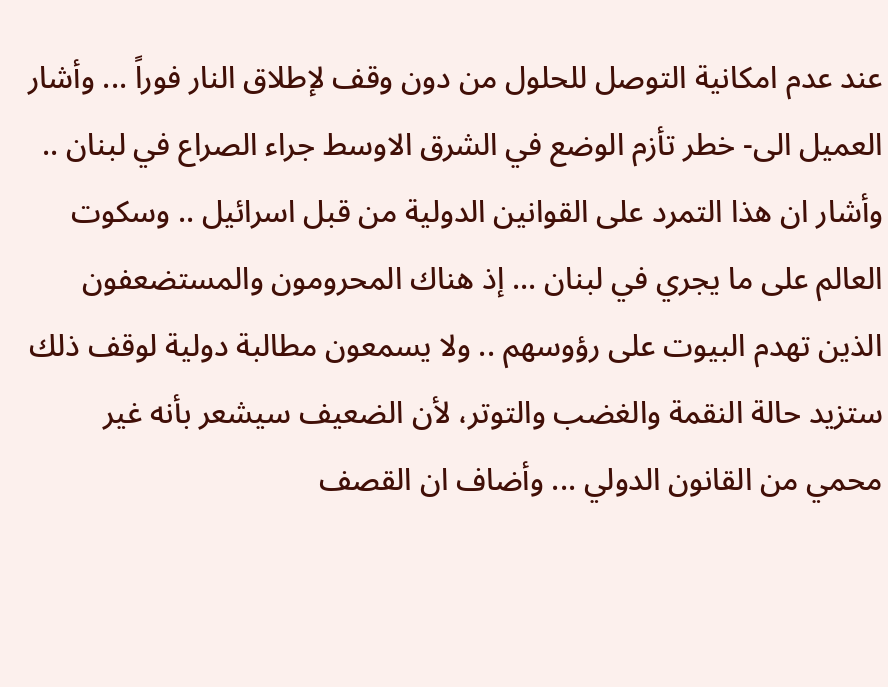عند عدم امكانية التوصل للحلول من دون وقف لإطلاق النار فوراً ... وأشار العميل الى- خطر تأزم الوضع في الشرق الاوسط جراء الصراع في لبنان .. وأشار ان هذا التمرد على القوانين الدولية من قبل اسرائيل .. وسكوت العالم على ما يجري في لبنان ... إذ هناك المحرومون والمستضعفون الذين تهدم البيوت على رؤوسهم .. ولا يسمعون مطالبة دولية لوقف ذلك ستزيد حالة النقمة والغضب والتوتر، لأن الضعيف سيشعر بأنه غير محمي من القانون الدولي ... وأضاف ان القصف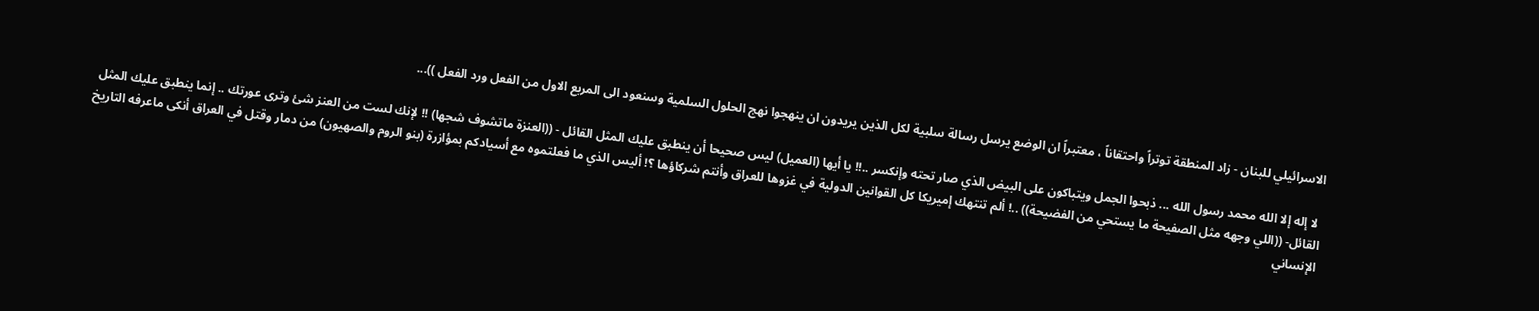الاسرائيلي للبنان - زاد المنطقة توتراً واحتقاناً ، معتبراً ان الوضع يرسل رسالة سلبية لكل الذين يريدون ان ينهجوا نهج الحلول السلمية وسنعود الى المربع الاول من الفعل ورد الفعل ))...

 لا إله إلا الله محمد رسول الله ... ذبحوا الجمل ويتباكون على البيض الذي صار تحته وإنكسر ..!! يا أيها (العميل) ليس صحيحا أن ينطبق عليك المثل القائل - ((العنزة ماتشوف شجها) !! لإنك لست من العنز شئ وترى عورتك .. إنما ينطبق عليك المثل القائل- ((اللي وجهه مثل الصفيحة ما يستحي من الفضيحة)) ..! ألم تنتهك إميريكا كل القوانين الدولية في غزوها للعراق وأنتم شركاؤها ؟! أليس الذي ما فعلتموه مع أسيادكم بمؤازرة (بنو الروم والصهيون) من دمار وقتل في العراق أنكى ماعرفه التاريخ الإنساني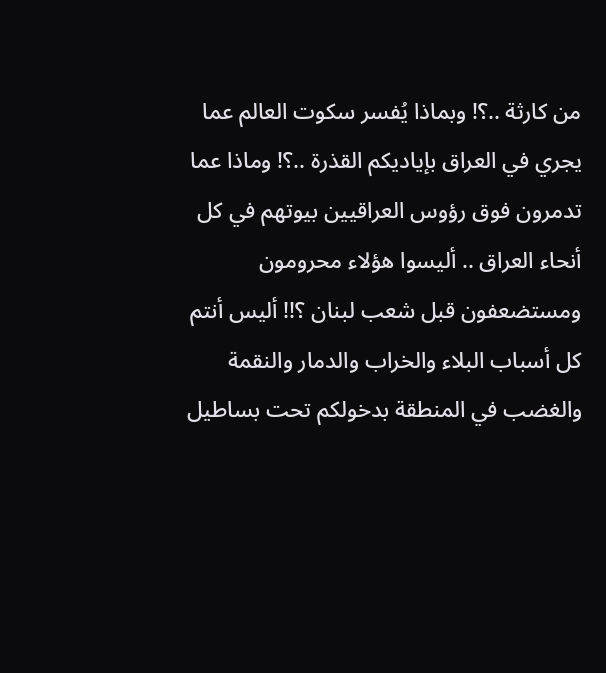من كارثة ..؟! وبماذا يُفسر سكوت العالم عما يجري في العراق بإياديكم القذرة ..؟! وماذا عما تدمرون فوق رؤوس العراقيين بيوتهم في كل أنحاء العراق .. أليسوا هؤلاء محرومون ومستضعفون قبل شعب لبنان ؟!! أليس أنتم كل أسباب البلاء والخراب والدمار والنقمة والغضب في المنطقة بدخولكم تحت بساطيل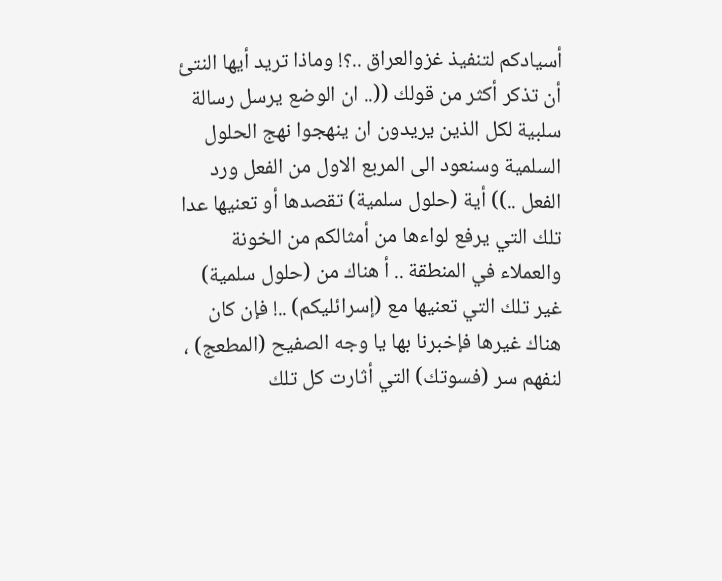أسيادكم لتنفيذ غزوالعراق ..؟! وماذا تريد أيها النتئ أن تذكر أكثر من قولك ((.. ان الوضع يرسل رسالة سلبية لكل الذين يريدون ان ينهجوا نهج الحلول السلمية وسنعود الى المربع الاول من الفعل ورد الفعل ..)) أية (حلول سلمية) تقصدها أو تعنيها عدا تلك التي يرفع لواءها من أمثالكم من الخونة والعملاء في المنطقة .. أ هناك من (حلول سلمية) غير تلك التي تعنيها مع (إسرائليكم) ..! فإن كان هناك غيرها فإخبرنا بها يا وجه الصفيح (المطعج) ، لنفهم سر (فسوتك) التي أثارت كل تلك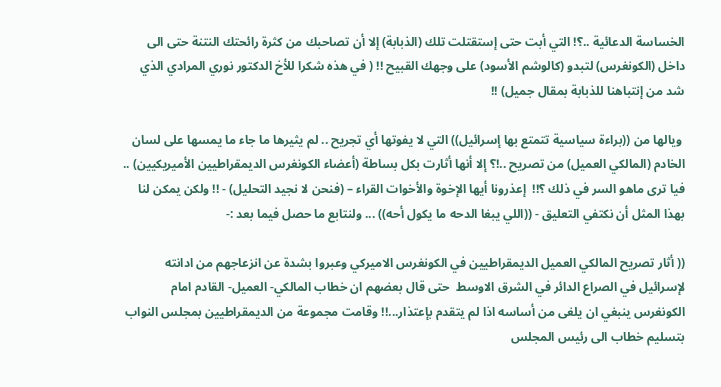الخساسة الدعائية ..؟! التي أبت حتى إستقتلت تلك (الذبابة) إلا أن تصاحبك من كثرة رائحتك النتنة حتى الى داخل (الكونغرس) لتبدو (كالوشم الأسود) على وجهك القبيح !! ( في هذه شكرا للأخ الدكتور نوري المرادي الذي شد من إنتباهنا للذبابة بمقال جميل) !!

 ويالها من ((براءة سياسية تتمتع بها إسرائيل)) التي لا يفوتها أي تجريح .. لم يثيرها ما جاء ما يمسها على لسان الخادم (المالكي العميل) من تصريح ..!؟ إلا أنها أثارت بكل بساطة (أعضاء الكونغرس الديمقراطيين الأميريكيين) .. فيا ترى ماهو السر في ذلك ؟!!  إعذرونا أيها الإخوة والأخوات القراء – (فنحن لا نجيد التحليل) - !! ولكن يمكن لنا بهذا المثل أن نكتفي التعليق - ((اللي يبغا الدحه ما يكول أحه)) ... ولنتابع ما حصل فيما بعد :-

(( أثار تصريح المالكي العميل الديمقراطيين في الكونغرس الاميركي وعبروا بشدة عن انزعاجهم من ادانته لإسرائيل في الصراع الدائر في الشرق الاوسط  حتى قال بعضهم ان خطاب المالكي- العميل- القادم امام الكونغرس ينبغي ان يلغى من أساسه اذا لم يتقدم بإعتذار...!! وقامت مجموعة من الديمقراطيين بمجلس النواب بتسليم خطاب الى رئيس المجلس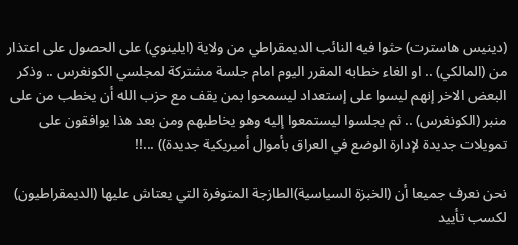(دينيس هاسترت) حثوا فيه النائب الديمقراطي من ولاية (ايلينوي) على الحصول على اعتذار من (المالكي) .. او الغاء خطابه المقرر اليوم امام جلسة مشتركة لمجلسي الكونغرس .. وذكر البعض الاخر إنهم ليسوا على إستعداد ليسمحوا بمن يقف مع حزب الله أن يخطب من على منبر (الكونغرس) .. ثم يجلسوا ليستمعوا إليه وهو يخاطبهم ومن بعد هذا يوافقون على تمويلات جديدة لإدارة الوضع في العراق بأموال أميريكية جديدة)) ...!!

نحن نعرف جميعا أن (الخبزة السياسية)الطازجة المتوفرة التي يعتاش عليها (الديمقراطيون) لكسب تأييد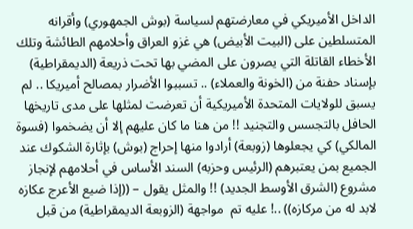الداخل الأميريكي في معارضتهم لسياسة (بوش الجمهوري) وأقرانه المتسلطين على (البيت الأبيض) هي غزو العراق وأحلامهم الطائشة وتلك الأخطاء القاتلة التي يصرون على المضي بها تحت ذريعة (الديمقراطية) بإسناد حفنة من (الخونة والعملاء) .. تسببوا الأضرار بمصالح أميريكا .. لم يسبق للولايات المتحدة الأميريكية أن تعرضت لمثلها على مدى تاريخها الحافل بالتجسس والتجنيد !! من هنا ما كان عليهم إلا أن يضخموا (فسوة المالكي) كي يجعلوها (زوبعة) أرادوا منها إحراج (بوش) بإثارة الشكوك عند الجميع بمن يعتبرهم (الرئيس وحزبه) السند الأساس في أحلامهم لإنجاز مشروع (الشرق الأوسط الجديد) !! والمثل يقول – ((إذا ضيع الأعرج عكازه لابد له من مركازه)) ..! عليه تم  مواجهة (الزوبعة الديمقراطية) من قبل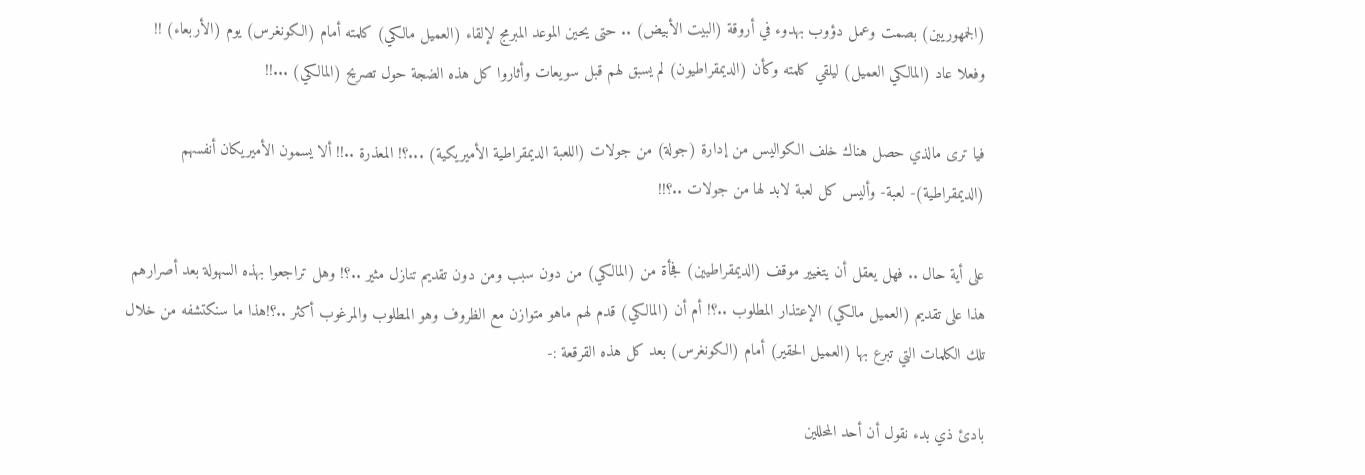(الجمهوريين) بصمت وعمل دؤوب بهدوء في أروقة (البيت الأبيض) .. حتى يحين الموعد المبرمج لإلقاء (العميل مالكي) كلمته أمام (الكونغرس) يوم (الأربعاء) !! وفعلا عاد (المالكي العميل) ليلقي كلمته وكأن (الديمقراطيون) لم يسبق لهم قبل سويعات وأثاروا كل هذه الضجة حول تصريح (المالكي) ...!!

فيا ترى مالذي حصل هناك خلف الكواليس من إدارة (جولة) من جولات (اللعبة الديمقراطية الأميريكية) ...؟! المعذرة ..!! ألا يسمون الأميريكان أنفسهم (الديمقراطية)- لعبة- وأليس كل لعبة لابد لها من جولات ..؟!!

على أية حال .. فهل يعقل أن يتغيير موقف (الديمقراطيين) فجأة من (المالكي) من دون سبب ومن دون تقديم تنازل مثير ..؟! وهل تراجعوا بهذه السهولة بعد أصرارهم هذا على تقديم (العميل مالكي) الإعتذار المطلوب ..؟! أم أن (المالكي) قدم لهم ماهو متوازن مع الظروف وهو المطلوب والمرغوب أكثر ..؟!هذا ما سنكتشفه من خلال تلك الكلمات التي تبرع بها (العميل الحقير) أمام (الكونغرس) بعد كل هذه القرقعة :-

بادئ ذي بدء نقول أن أحد المحللين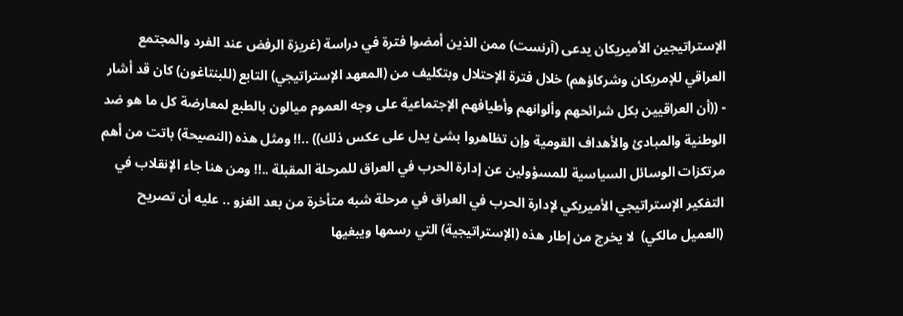الإستراتيجين الأميريكان يدعى (آرنست) ممن الذين أمضوا فترة في دراسة (غريزة الرفض عند الفرد والمجتمع العراقي للإمريكان وشركاؤهم) خلال فترة الإحتلال وبتكليف من (المعهد الإستراتيجي) التابع (للبنتاغون) كان قد أشار - ((أن العراقيين بكل شرائحهم وألوانهم وأطيافهم الإجتماعية على وجه العموم ميالون بالطبع لمعارضة كل ما هو ضد الوطنية والمبادئ والأهداف القومية وإن تظاهروا بشئ يدل على عكس ذلك)) ..!! ومثل هذه (النصيحة) باتت من أهم مرتكزات الوسائل السياسية للمسؤولين عن إدارة الحرب في العراق للمرحلة المقبلة ..!! ومن هنا جاء الإنقلاب في التفكير الإستراتيجي الأميريكي لإدارة الحرب في العراق في مرحلة شبه متأخرة من بعد الغزو .. عليه أن تصريح (العميل مالكي)  لا يخرج من إطار هذه (الإستراتيجية) التي رسمها ويبغيها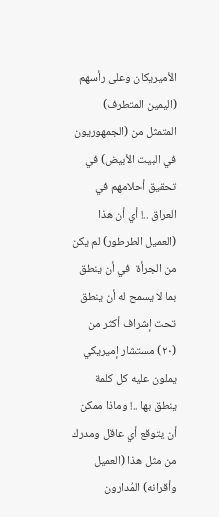الأميريكان وعلى رأسهم (اليمين المتطرف) المتمثل من (الجمهوريون في البيت الأبيض) في تحقيق أحلامهم في العراق ..! أي أن هذا (العميل الطرطور) لم يكن من الجرأة  في أن ينطق بما لا يسمح له أن ينطق تحت إشراف أكثر من (٢٠) مستشار إميريكي يملون عليه كل كلمة ينطق بها ..! وماذا ممكن أن يتوقع أي عاقل ومدرك من مثل هذا (العميل وأقرانه) المُدارون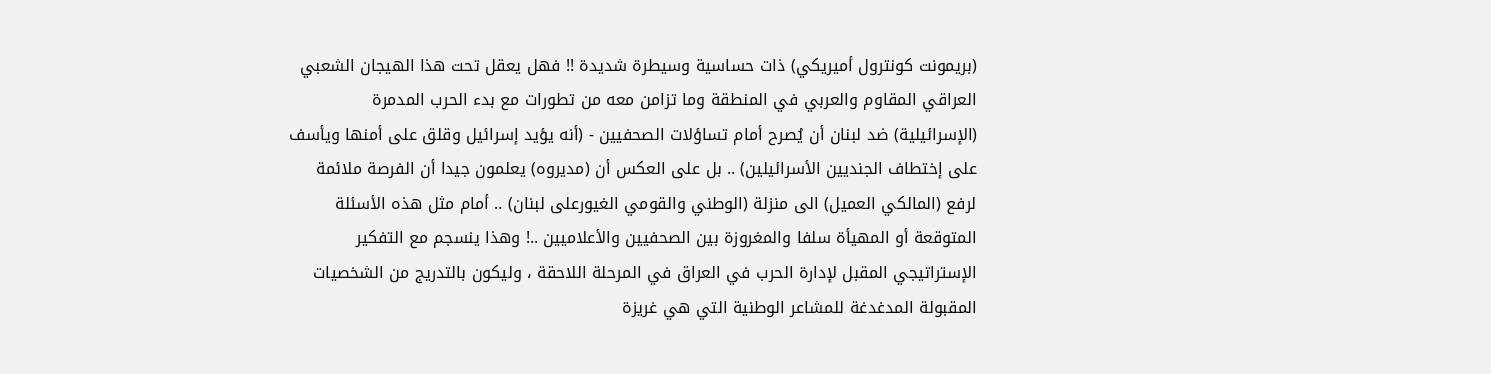(بريمونت كونترول أميريكي) ذات حساسية وسيطرة شديدة !! فهل يعقل تحت هذا الهيجان الشعبي العراقي المقاوم والعربي في المنطقة وما تزامن معه من تطورات مع بدء الحرب المدمرة (الإسرائيلية) ضد لبنان أن يُصرح أمام تساؤلات الصحفيين - (أنه يؤيد إسرائيل وقلق على أمنها ويأسف على إختطاف الجنديين الأسرائيلين) .. بل على العكس أن (مديروه) يعلمون جيدا أن الفرصة ملائمة لرفع (المالكي العميل) الى منزلة (الوطني والقومي الغيورعلى لبنان) .. أمام مثل هذه الأسئلة المتوقعة أو المهيأة سلفا والمغروزة بين الصحفيين والأعلاميين ..! وهذا ينسجم مع التفكير الإستراتيجي المقبل لإدارة الحرب في العراق في المرحلة اللاحقة ، وليكون بالتدريج من الشخصيات المقبولة المدغدغة للمشاعر الوطنية التي هي غريزة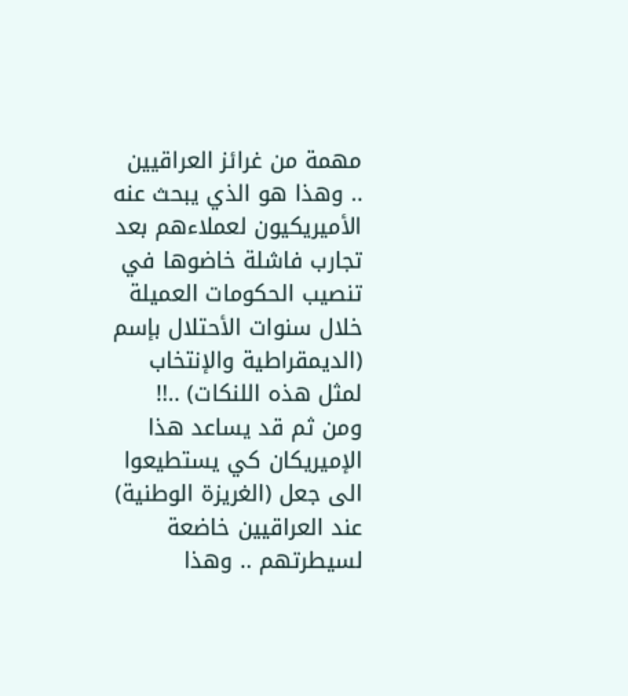مهمة من غرائز العراقيين .. وهذا هو الذي يبحث عنه الأميريكيون لعملاءهم بعد تجارب فاشلة خاضوها في تنصيب الحكومات العميلة خلال سنوات الأحتلال بإسم (الديمقراطية والإنتخاب لمثل هذه اللنكات) ..!! ومن ثم قد يساعد هذا الإميريكان كي يستطيعوا الى جعل (الغريزة الوطنية) عند العراقيين خاضعة لسيطرتهم .. وهذا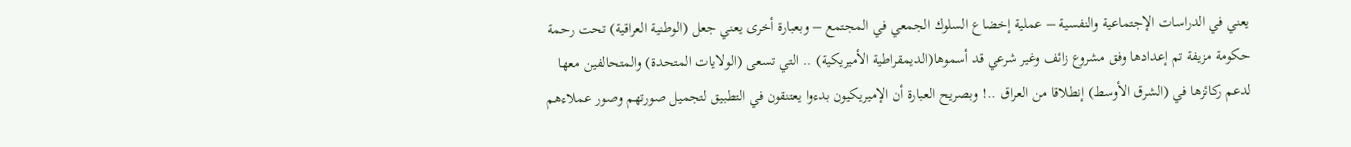يعني في الدراسات الإجتماعية والنفسية – عملية إخضاع السلوك الجمعي في المجتمع – وبعبارة أخرى يعني جعل (الوطنية العراقية) تحت رحمة حكومة مزيفة تم إعدادها وفق مشروع زائف وغير شرعي قد أسموها(الديمقراطية الأميريكية) .. التي تسعى (الولايات المتحدة) والمتحالفين معها لدعم ركائزها في (الشرق الأوسط) إنطلاقا من العراق ..! وبصريح العبارة أن الإميريكيون بدءوا يعتنقون في التطبيق لتجميل صورتهم وصور عملاءهم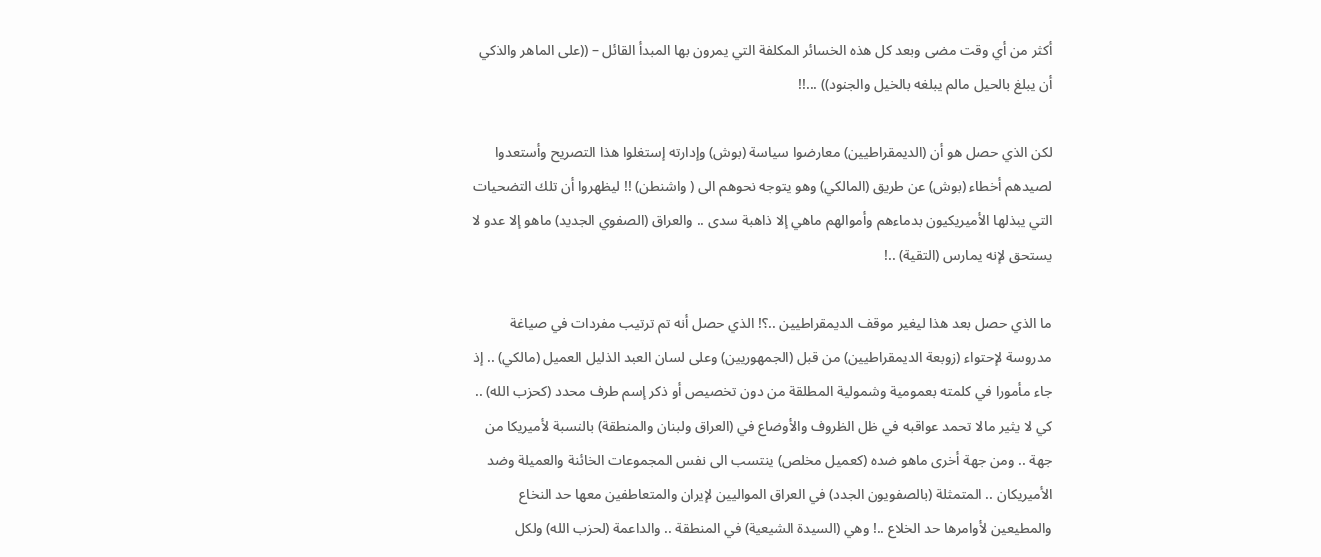أكثر من أي وقت مضى وبعد كل هذه الخسائر المكلفة التي يمرون بها المبدأ القائل – ((على الماهر والذكي أن يبلغ بالحيل مالم يبلغه بالخيل والجنود)) ...!!

لكن الذي حصل هو أن (الديمقراطيين) معارضوا سياسة (بوش) وإدارته إستغلوا هذا التصريح وأستعدوا لصيدهم أخطاء (بوش) عن طريق (المالكي) وهو يتوجه نحوهم الى ( واشنطن) !! ليظهروا أن تلك التضحيات التي يبذلها الأميريكيون بدماءهم وأموالهم ماهي إلا ذاهبة سدى .. والعراق (الصفوي الجديد) ماهو إلا عدو لا يستحق لإنه يمارس (التقية) ..!

ما الذي حصل بعد هذا ليغير موقف الديمقراطيين ..؟! الذي حصل أنه تم ترتيب مفردات في صياغة مدروسة لإحتواء (زوبعة الديمقراطيين) من قبل (الجمهوريين) وعلى لسان العبد الذليل العميل (مالكي) .. إذ جاء مأمورا في كلمته بعمومية وشمولية المطلقة من دون تخصيص أو ذكر إسم طرف محدد (كحزب الله) .. كي لا يثير مالا تحمد عواقبه في ظل الظروف والأوضاع في (العراق ولبنان والمنطقة) بالنسبة لأميريكا من جهة .. ومن جهة أخرى ماهو ضده (كعميل مخلص) ينتسب الى نفس المجموعات الخائنة والعميلة وضد الأميريكان .. المتمثلة (بالصفويون الجدد) في العراق المواليين لإيران والمتعاطفين معها حد النخاع والمطيعين لأوامرها حد الخلاع ..! وهي (السيدة الشيعية) في المنطقة .. والداعمة (لحزب الله) ولكل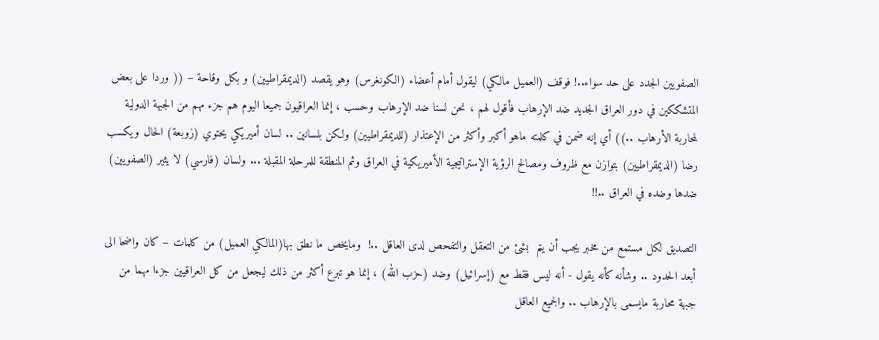الصفويين الجدد على حد سواء..! فوقف (العميل مالكي) ليقول أمام أعضاء (الكونغرس) وهو يقصد (الديمقراطيين) و بكل وقاحة – (( وردا على بعض المتشككين في دور العراق الجديد ضد الإرهاب فأقول لهم ، نحن لسنا ضد الإرهاب وحسب ، إنما العراقيون جميعا اليوم هم جزء مهم من الجبهة الدولية لمحاربة الأرهاب ..)) أي إنه ضمن في كلمته ماهو أكبر وأكثر من الإعتذار (للديمقراطيين) ولكن بلسانين .. لسان أميريكي يحتوي (زوبعة) الحال ويكسب رضا (الديمقراطيين) بتوازن مع ظروف ومصالح الرؤية الإستراتيجية الأميريكية في العراق وثم المنطقة للمرحلة المقبلة ... ولسان (فارسي) لا يثير (الصفويين) ضدها وضده في العراق ..!!

التصديق لكل مستمع من مخبر يجب أن يتم  بشئ من التعقل والتفحص لدى العاقل ..!  ومايخص ما نطق بها(المالكي العميل) من كلمات – كان واضحا الى أبعد الحدود .. وشأنه كأنه يقول - أنه ليس فقط مع (إسرائيل) وضد (حزب الله) ، إنما هو تبرع أكثر من ذلك ليجعل من كل العراقيين جزءا مهما من جبهة محاربة مايسمى بالإرهاب .. والجميع العاقل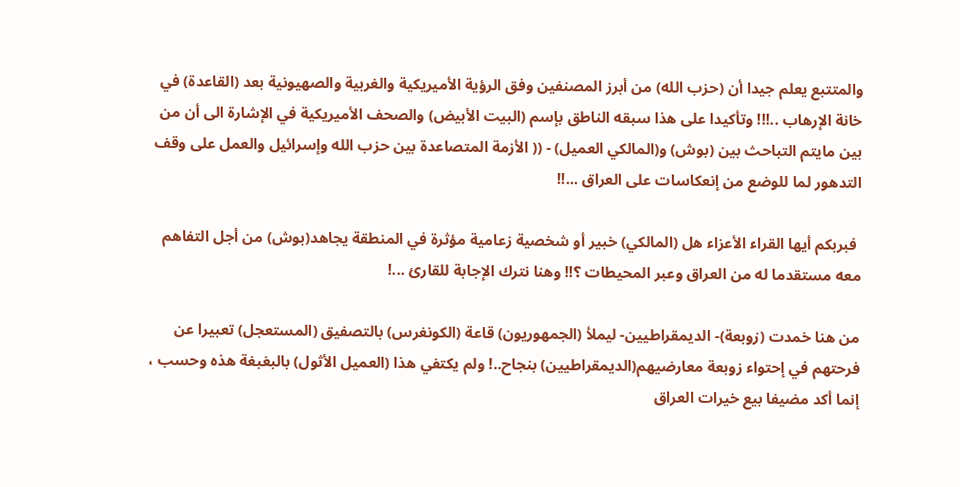والمتتبع يعلم جيدا أن (حزب الله) من أبرز المصنفين وفق الرؤية الأميريكية والغربية والصهيونية بعد (القاعدة) في خانة الإرهاب ..!!! وتأكيدا على هذا سبقه الناطق بإسم (البيت الأبيض) والصحف الأميريكية في الإشارة الى أن من بين مايتم التباحث بين (بوش) و(المالكي العميل) - (( الأزمة المتصاعدة بين حزب الله وإسرائيل والعمل على وقف التدهور لما للوضع من إنعكاسات على العراق ...!!

 فبربكم أيها القراء الأعزاء هل (المالكي) خبير أو شخصية زعامية مؤثرة في المنطقة يجاهد(بوش) من أجل التفاهم معه مستقدما له من العراق وعبر المحيطات ؟!! وهنا نترك الإجابة للقارئ ...!

من هنا خمدت (زوبعة)- الديمقراطيين- ليملأ (الجمهوريون) قاعة (الكونغرس) بالتصفيق (المستعجل) تعبيرا عن فرحتهم في إحتواء زوبعة معارضيهم(الديمقراطيين) بنجاح..! ولم يكتفي هذا (العميل الأثول) بالبغبغة هذه وحسب ، إنما أكد مضيفا بيع خيرات العراق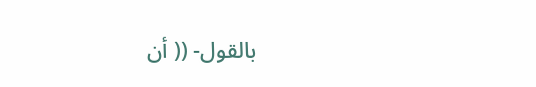بالقول- (( أن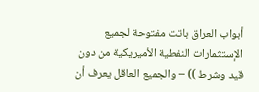أبواب العراق باتت مفتوحة لجميع الإستثمارات النفطية الأميريكية من دون قيد وشرط )) – والجميع العاقل يعرف أن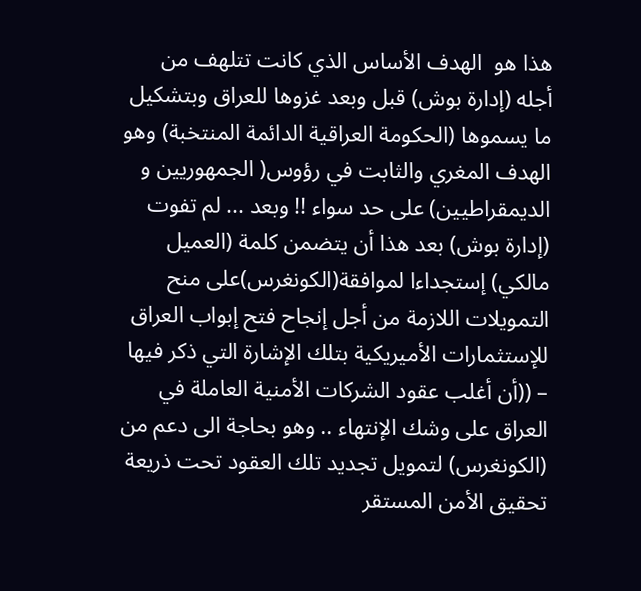هذا هو  الهدف الأساس الذي كانت تتلهف من أجله (إدارة بوش) قبل وبعد غزوها للعراق وبتشكيل ما يسموها (الحكومة العراقية الدائمة المنتخبة) وهو الهدف المغري والثابت في رؤوس( الجمهوريين و الديمقراطيين) على حد سواء !! وبعد ... لم تفوت (إدارة بوش) بعد هذا أن يتضمن كلمة (العميل مالكي) إستجداءا لموافقة(الكونغرس)على منح التمويلات اللازمة من أجل إنجاح فتح إبواب العراق للإستثمارات الأميريكية بتلك الإشارة التي ذكر فيها – ((أن أغلب عقود الشركات الأمنية العاملة في العراق على وشك الإنتهاء .. وهو بحاجة الى دعم من (الكونغرس) لتمويل تجديد تلك العقود تحت ذريعة تحقيق الأمن المستقر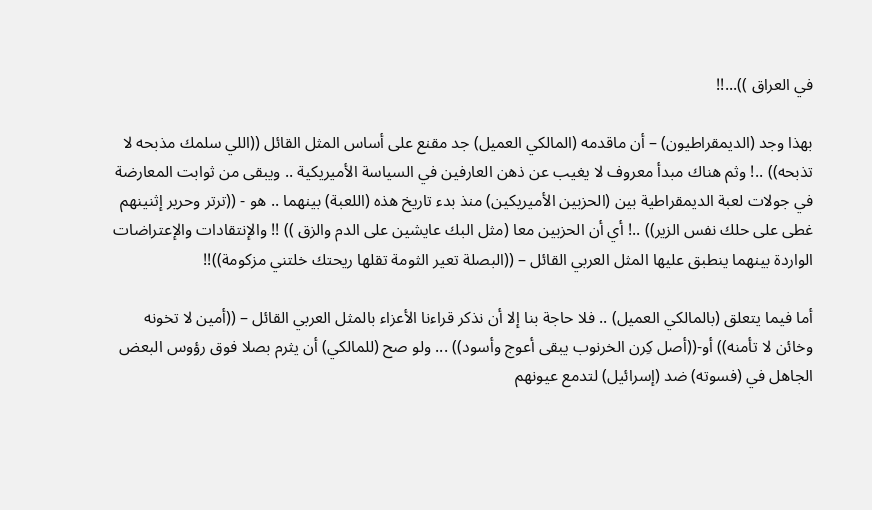في العراق ))...!!

بهذا وجد (الديمقراطيون) – أن ماقدمه (المالكي العميل) جد مقنع على أساس المثل القائل ((اللي سلمك مذبحه لا تذبحه)) ..! وثم هناك مبدأ معروف لا يغيب عن ذهن العارفين في السياسة الأميريكية .. ويبقى من ثوابت المعارضة في جولات لعبة الديمقراطية بين (الحزبين الأميريكين) منذ بدء تاريخ هذه (اللعبة) بينهما .. هو - ((ترتر وحرير إثنينهم غطى على حلك نفس الزير)) ..! أي أن الحزبين معا (مثل البك عايشين على الدم والزق )) !! والإنتقادات والإعتراضات الواردة بينهما ينطبق عليها المثل العربي القائل – ((البصلة تعير الثومة تقلها ريحتك خلتني مزكومة))!!

أما فيما يتعلق (بالمالكي العميل) .. فلا حاجة بنا إلا أن نذكر قراءنا الأعزاء بالمثل العربي القائل – ((أمين لا تخونه وخائن لا تأمنه)) أو-((أصل كِرن الخرنوب يبقى أعوج وأسود)) ... ولو صح (للمالكي) أن يثرم بصلا فوق رؤوس البعض الجاهل في (فسوته) ضد (إسرائيل) لتدمع عيونهم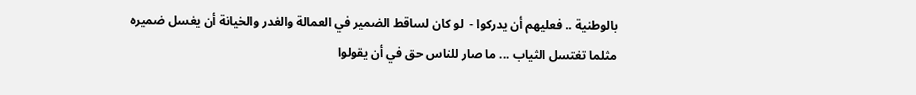بالوطنية .. فعليهم أن يدركوا -  لو كان لساقط الضمير في العمالة والغدر والخيانة أن يغسل ضميره مثلما تغتسل الثياب ... ما صار للناس حق في أن يقولوا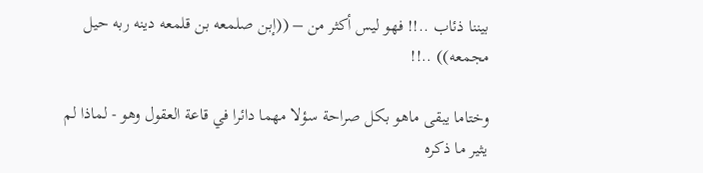بيننا ذئاب ..!! فهو ليس أكثر من – ((إبن صلمعه بن قلمعه دينه ربه حيل مجمعه)) ..!!

وختاما يبقى ماهو بكل صراحة سؤلا مهما دائرا في قاعة العقول وهو - لماذا لم يثير ما ذكره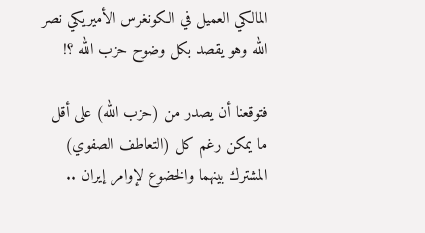المالكي العميل في الكونغرس الأميريكي نصر الله وهو يقصد بكل وضوح حزب الله ؟!

فتوقعنا أن يصدر من (حزب الله) على أقل ما يمكن رغم كل (التعاطف الصفوي) المشترك بينهما والخضوع لإوامر إيران ..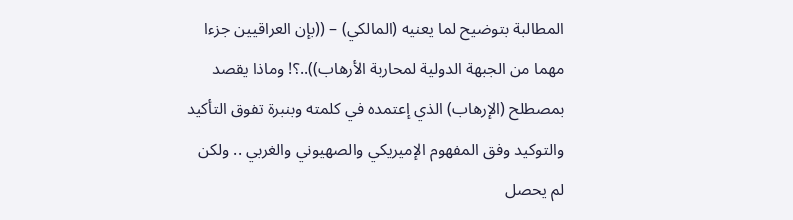المطالبة بتوضيح لما يعنيه (المالكي) – ((بإن العراقيين جزءا مهما من الجبهة الدولية لمحاربة الأرهاب))..؟! وماذا يقصد بمصطلح (الإرهاب) الذي إعتمده في كلمته وبنبرة تفوق التأكيد والتوكيد وفق المفهوم الإميريكي والصهيوني والغربي .. ولكن لم يحصل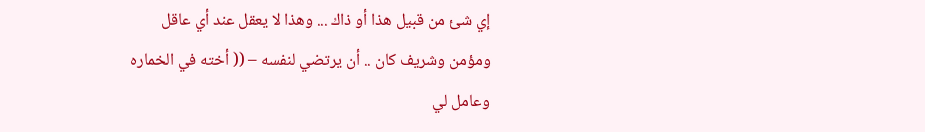إي شئ من قبيل هذا أو ذاك ... وهذا لا يعقل عند أي عاقل ومؤمن وشريف كان .. أن يرتضي لنفسه – (( أخته في الخماره وعامل لي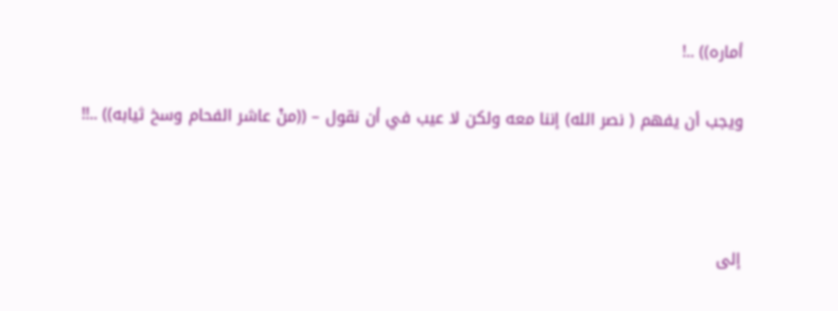أماره)) ..!

ويجب أن يفهم ( نصر الله) إننا معه ولكن لا عيب في أن نقول – ((منْ عاشر الفحام وسخ ثيابه)) ..!!



إلى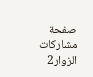صفحة مشاركات الزوار2